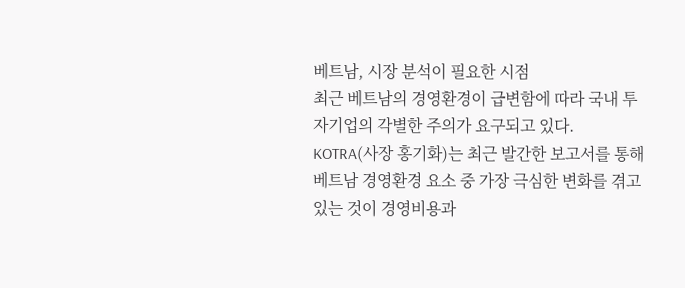베트남, 시장 분석이 필요한 시점
최근 베트남의 경영환경이 급변함에 따라 국내 투자기업의 각별한 주의가 요구되고 있다.
KOTRA(사장 홍기화)는 최근 발간한 보고서를 통해 베트남 경영환경 요소 중 가장 극심한 변화를 겪고 있는 것이 경영비용과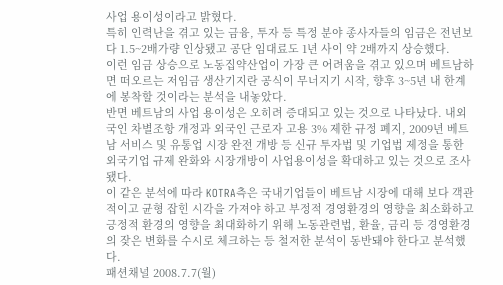사업 용이성이라고 밝혔다.
특히 인력난을 겪고 있는 금융, 투자 등 특정 분야 종사자들의 임금은 전년보다 1.5~2배가량 인상됐고 공단 임대료도 1년 사이 약 2배까지 상승했다.
이런 임금 상승으로 노동집약산업이 가장 큰 어려움을 겪고 있으며 베트남하면 떠오르는 저임금 생산기지란 공식이 무너지기 시작, 향후 3~5년 내 한계에 봉착할 것이라는 분석을 내놓았다.
반면 베트남의 사업 용이성은 오히려 증대되고 있는 것으로 나타났다. 내외국인 차별조항 개정과 외국인 근로자 고용 3% 제한 규정 폐지, 2009년 베트남 서비스 및 유통업 시장 완전 개방 등 신규 투자법 및 기업법 제정을 통한 외국기업 규제 완화와 시장개방이 사업용이성을 확대하고 있는 것으로 조사됐다.
이 같은 분석에 따라 KOTRA측은 국내기업들이 베트남 시장에 대해 보다 객관적이고 균형 잡힌 시각을 가져야 하고 부정적 경영환경의 영향을 최소화하고 긍정적 환경의 영향을 최대화하기 위해 노동관련법, 환율, 금리 등 경영환경의 잦은 변화를 수시로 체크하는 등 철저한 분석이 동반돼야 한다고 분석했다.
패션채널 2008.7.7(월)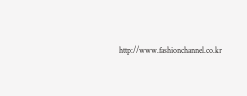http://www.fashionchannel.co.kr